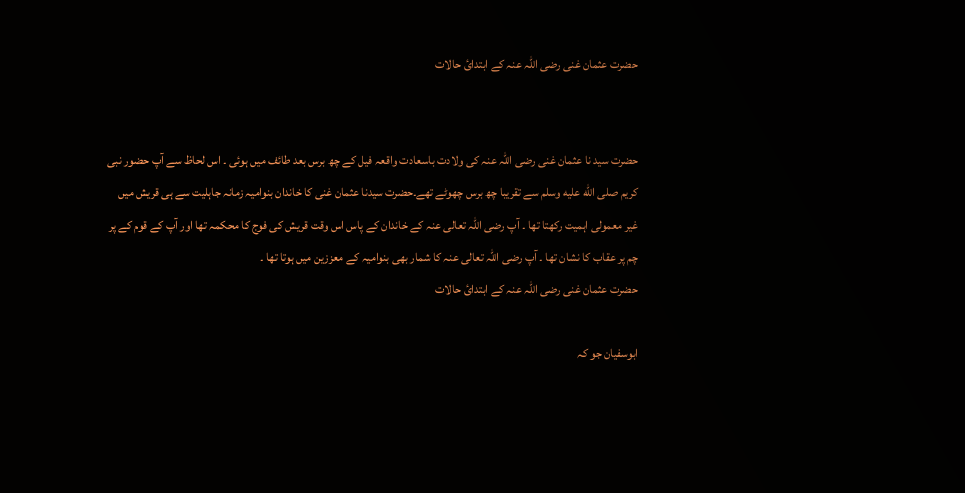حضرت عثمان غنی رضی اللہ عنہ کے ابتدائ حالات


حضرت سید نا عثمان غنی رضی اللہ عنہ کی ولادت باسعادت واقعہ فیل کے چھ برس بعد طائف میں ہوئی ۔ اس لحاظ سے آپ حضور نبی کریم صلى الله عليه وسلم سے تقریبا چھ برس چھوٹے تھے۔حضرت سیدنا عثمان غنی کا خاندان بنوامیہ زمانہ جاہلیت سے ہی قریش میں غیر معمولی اہمیت رکھتا تھا ۔ آپ رضی اللہ تعالی عنہ کے خاندان کے پاس اس وقت قریش کی فوج کا محکمہ تھا اور آپ کے قوم کے پر چم پر عقاب کا نشان تھا ۔ آپ رضی اللہ تعالی عنہ کا شمار بھی بنوامیہ کے معززین میں ہوتا تھا ۔
حضرت عثمان غنی رضی اللہ عنہ کے ابتدائ حالات

ابوسفیان جو کہ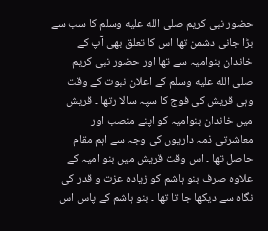حضور نبی کریم صلى الله عليه وسلم کا سب سے بڑا جانی دشمن تھا اس کا تعلق بھی آپ کے خاندان بنوامیہ سے تھا اور حضور نبی کریم صلى الله عليه وسلم کے اعلان نبوت کے وقت وہی قریش کی فوج کا سپہ سالا رتھا ۔ قریش میں خاندان بنوامیہ کو اپنے منصب اور معاشرتی ذمہ داریوں کی وجہ سے اہم مقام حاصل تھا ۔ اس وقت قریش میں بنو امیہ کے علاوہ صرف بنو ہاشم کو زیادہ عزت و قدر کی نگاہ سے دیکھا جا تا تھا ۔ بنو ہاشم کے پاس اس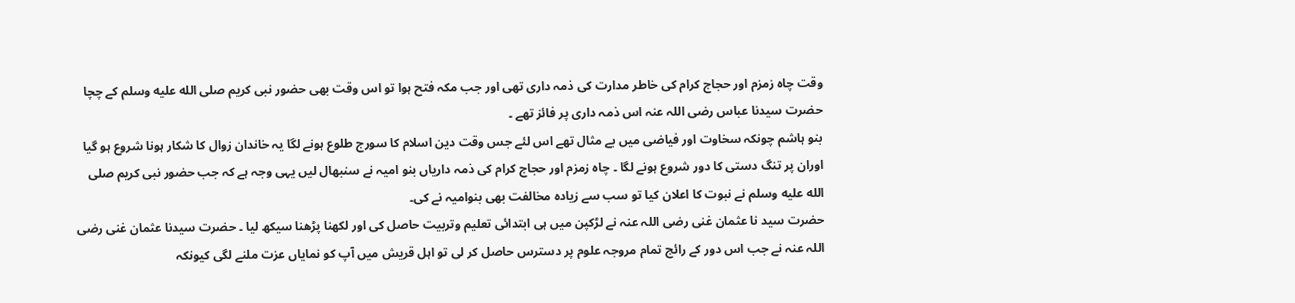وقت چاہ زمزم اور حجاج کرام کی خاطر مدارت کی ذمہ داری تھی اور جب مکہ فتح ہوا تو اس وقت بھی حضور نبی کریم صلى الله عليه وسلم کے چچا حضرت سیدنا عباس رضی اللہ عنہ اس ذمہ داری پر فائز تھے ۔
بنو ہاشم چونکہ سخاوت اور فیاضی میں بے مثال تھے اس لئے جس وقت دین اسلام کا سورج طلوع ہونے لگا یہ خاندان زوال کا شکار ہونا شروع ہو گیا اوران پر تنگ دستی کا دور شروع ہونے لگا ۔ چاہ زمزم اور حجاج کرام کی ذمہ داریاں بنو امیہ نے سنبھال لیں یہی وجہ ہے کہ جب حضور نبی کریم صلى الله عليه وسلم نے نبوت کا اعلان کیا تو سب سے زیادہ مخالفت بھی بنوامیہ نے کی۔
حضرت سید نا عثمان غنی رضی اللہ عنہ نے لڑکپن میں ہی ابتدائی تعلیم وتربیت حاصل کی اور لکھنا پڑھنا سیکھ لیا ۔ حضرت سیدنا عثمان غنی رضی اللہ عنہ نے جب اس دور کے رائج تمام مروجہ علوم پر دسترس حاصل کر لی تو اہل قریش میں آپ کو نمایاں عزت ملنے لگی کیونکہ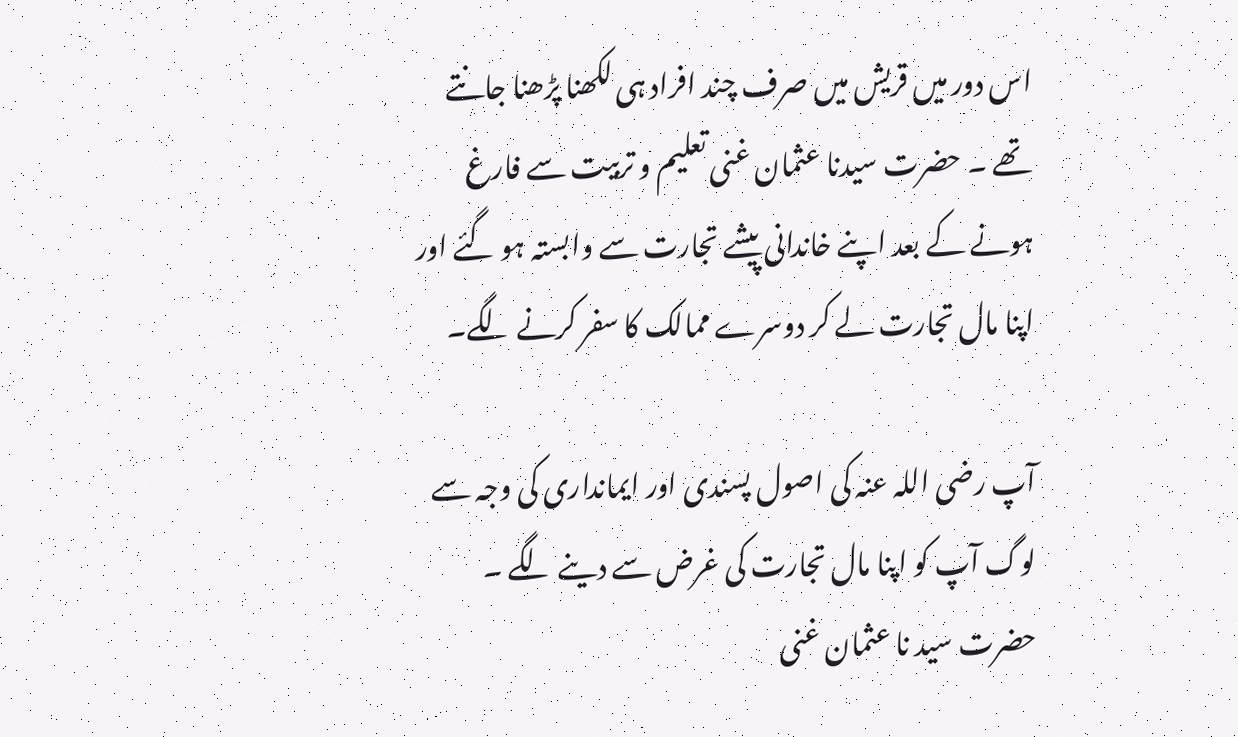اس دور میں قریش میں صرف چند افراد ہی لکھنا پڑھنا جانتے تھے ۔ حضرت سیدنا عثمان غنی تعلیم و تربیت سے فارغ ہونے کے بعد اپنے خاندانی پیشے تجارت سے وابستہ ہو گئے اور اپنا مال تجارت لے کر دوسرے ممالک کا سفر کرنے لگے۔

آپ رضی اللہ عنہ کی اصول پسندی اور ایمانداری کی وجہ سے لوگ آپ کو اپنا مال تجارت کی غرض سے دینے لگے ۔ حضرت سید نا عثمان غنی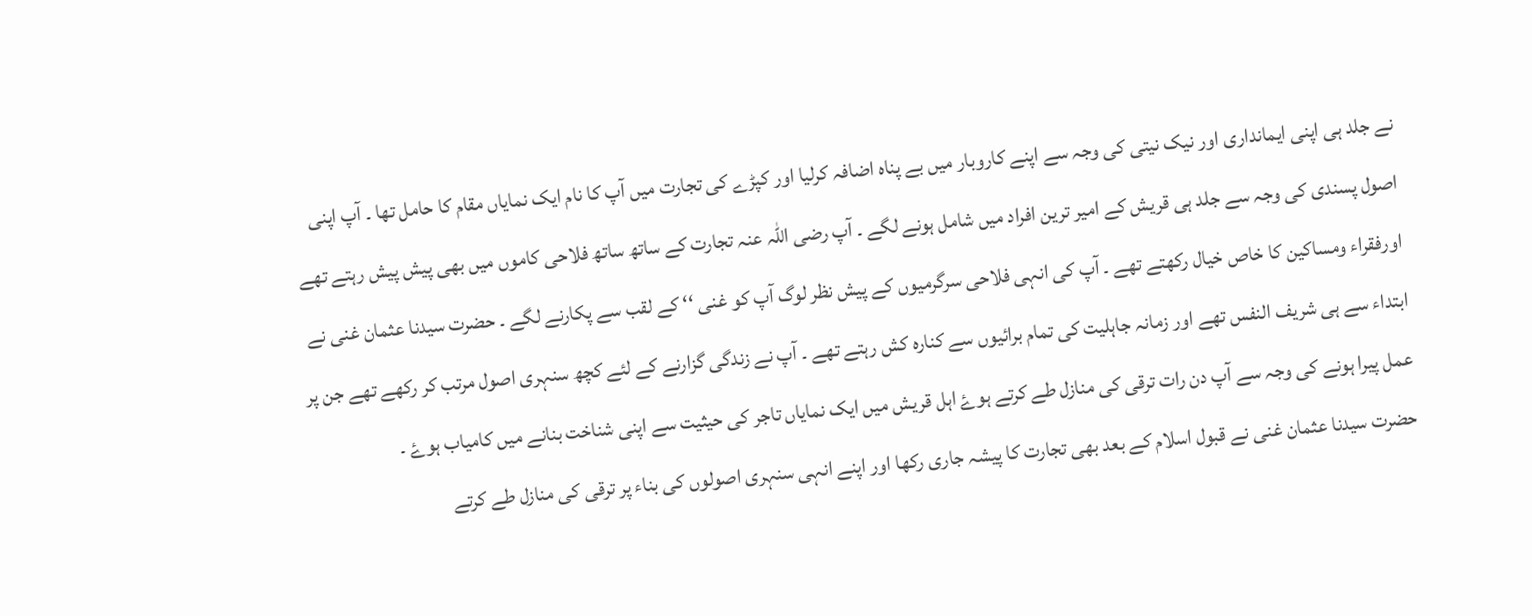نے جلد ہی اپنی ایمانداری اور نیک نیتی کی وجہ سے اپنے کاروبار میں بے پناہ اضافہ کرلیا اور کپڑے کی تجارت میں آپ کا نام ایک نمایاں مقام کا حامل تھا ۔ آپ اپنی اصول پسندی کی وجہ سے جلد ہی قریش کے امیر ترین افراد میں شامل ہونے لگے ۔ آپ رضی اللہ عنہ تجارت کے ساتھ ساتھ فلاحی کاموں میں بھی پیش پیش رہتے تھے اورفقراء ومساکین کا خاص خیال رکھتے تھے ۔ آپ کی انہی فلاحی سرگرمیوں کے پیش نظر لوگ آپ کو غنی ‘‘ کے لقب سے پکارنے لگے ۔ حضرت سیدنا عثمان غنی نے ابتداء سے ہی شریف النفس تھے اور زمانہ جاہلیت کی تمام برائیوں سے کنارہ کش رہتے تھے ۔ آپ نے زندگی گزارنے کے لئے کچھ سنہری اصول مرتب کر رکھے تھے جن پر عمل پیرا ہونے کی وجہ سے آپ دن رات ترقی کی منازل طے کرتے ہوۓ اہل قریش میں ایک نمایاں تاجر کی حیثیت سے اپنی شناخت بنانے میں کامیاب ہوۓ ۔
حضرت سیدنا عثمان غنی نے قبول اسلام کے بعد بھی تجارت کا پیشہ جاری رکھا اور اپنے انہی سنہری اصولوں کی بناء پر ترقی کی منازل طے کرتے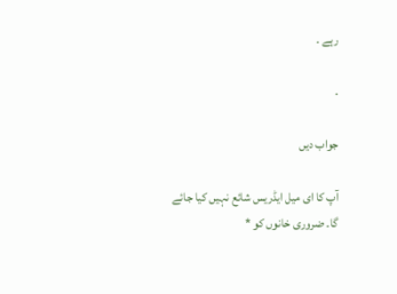رہے ۔

.

جواب دیں

آپ کا ای میل ایڈریس شائع نہیں کیا جائے گا۔ ضروری خانوں کو *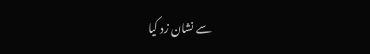سے نشان زد کیا